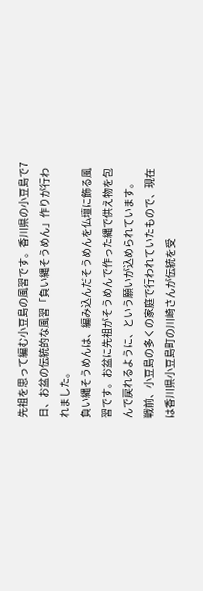先祖を思って編む小豆島の風習です。香川県の小豆島で7日、お盆の伝統的な風習「負い縄そうめん」作りが行われました。
負い縄そうめんは、編み込んだそうめんを仏壇に飾る風習です。お盆に先祖がそうめんで作った縄で供え物を包んで戻れるように、という願いが込められています。
戦前、小豆島の多くの家庭で行われていたもので、現在は香川県小豆島町の川崎さんが伝統を受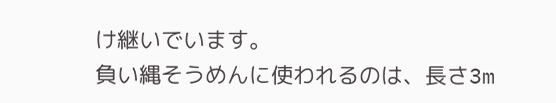け継いでいます。
負い縄そうめんに使われるのは、長さ3m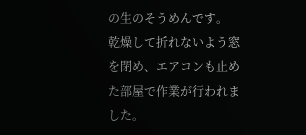の生のそうめんです。
乾燥して折れないよう窓を閉め、エアコンも止めた部屋で作業が行われました。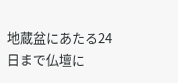地蔵盆にあたる24日まで仏壇に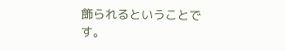飾られるということです。